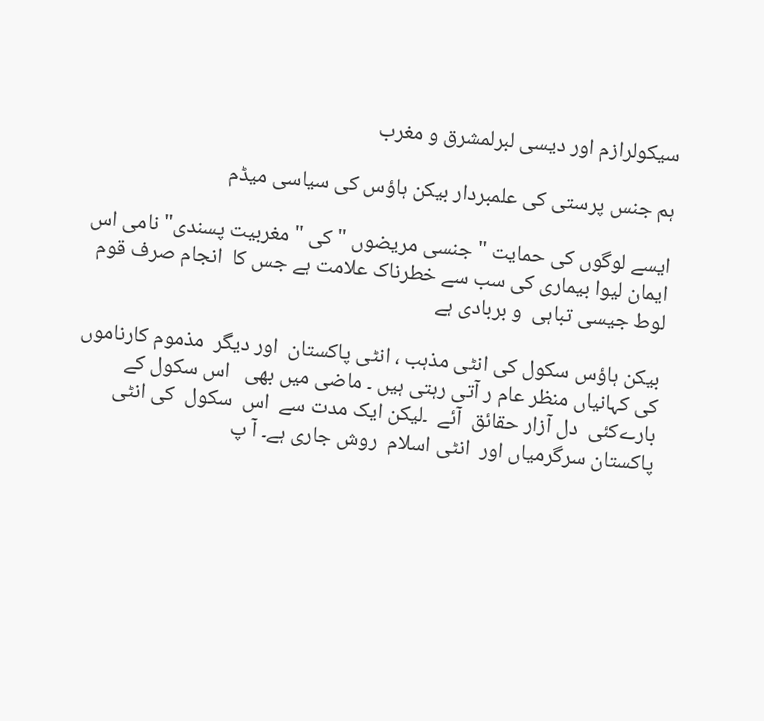سیکولرازم اور دیسی لبرلمشرق و مغرب

ہم جنس پرستی کی علمبردار بیکن ہاؤس کی سیاسی میڈم

ایسے لوگوں کی حمایت " جنسی مریضوں " کی " مغربیت پسندی" نامی اس ایمان لیوا بیماری کی سب سے خطرناک علامت ہے جس کا  انجام صرف قوم لوط جیسی تباہی  و بربادی ہے

بیکن ہاؤس سکول کی انٹی مذہب ، انٹی پاکستان  اور دیگر  مذموم کارناموں  کی کہانیاں منظر عام ر آتی رہتی ہیں ۔ ماضی میں بھی   اس سکول کے بارےکئی  دل آزار حقائق  آئے  ۔لیکن ایک مدت سے  اس  سکول  کی انٹی پاکستان سرگرمیاں اور  انٹی اسلام  روش جاری ہے۔ آ پ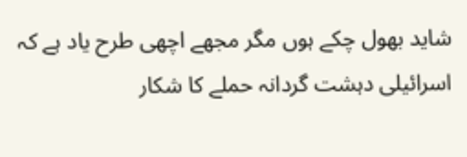شاید بھول چکے ہوں مگر مجھے اچھی طرح یاد ہے کہ اسرائیلی دہشت گردانہ حملے کا شکار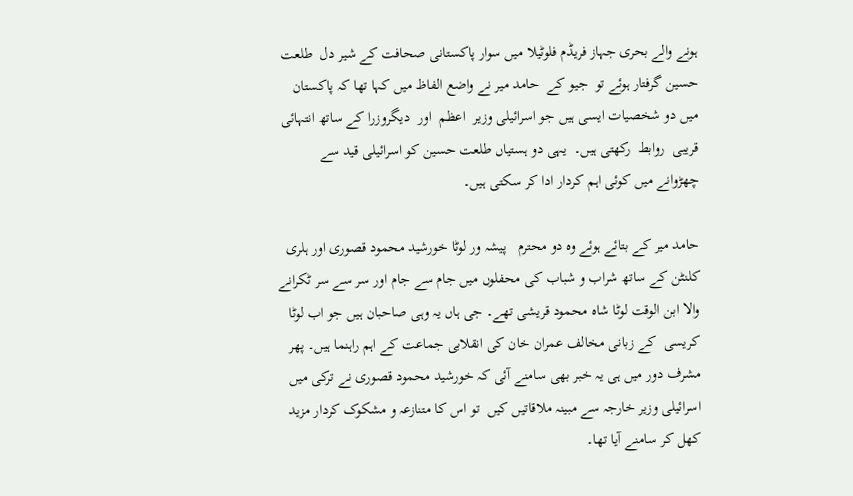ہونے والے بحری جہاز فریڈم فلوٹیلا میں سوار پاکستانی صحافت کے شیر دل  طلعت حسین گرفتار ہوئے تو  جیو کے  حامد میر نے واضع الفاظ میں کہا تھا کہ پاکستان میں دو شخصیات ایسی ہیں جو اسرائیلی وزیر  اعظم  اور  دیگروزرا کے ساتھ انتہائی قریبی  روابط  رکھتی ہیں۔  یہی دو ہستیاں طلعت حسین کو اسرائیلی قید سے چھڑوانے میں کوئی اہم کردار ادا کر سکتی ہیں۔

حامد میر کے بتائے ہوئے وہ دو محترم   پیشہ ور لوٹا خورشید محمود قصوری اور ہلری کلنٹن کے ساتھ شراب و شباب کی محفلوں میں جام سے جام اور سر سے سر ٹکرانے والا ابن الوقت لوٹا شاہ محمود قریشی تھے۔ جی ہاں یہ وہی صاحبان ہیں جو اب لوٹا کریسی  کے زبانی مخالف عمران خان کی انقلابی جماعت کے اہم راہنما ہیں۔ پھر مشرف دور میں ہی یہ خبر بھی سامنے آئی کہ خورشید محمود قصوری نے ترکی میں اسرائیلی وزیر خارجہ سے مبینہ ملاقاتیں کیں  تو اس کا متنازعہ و مشکوک کردار مزید کھل کر سامنے آیا تھا۔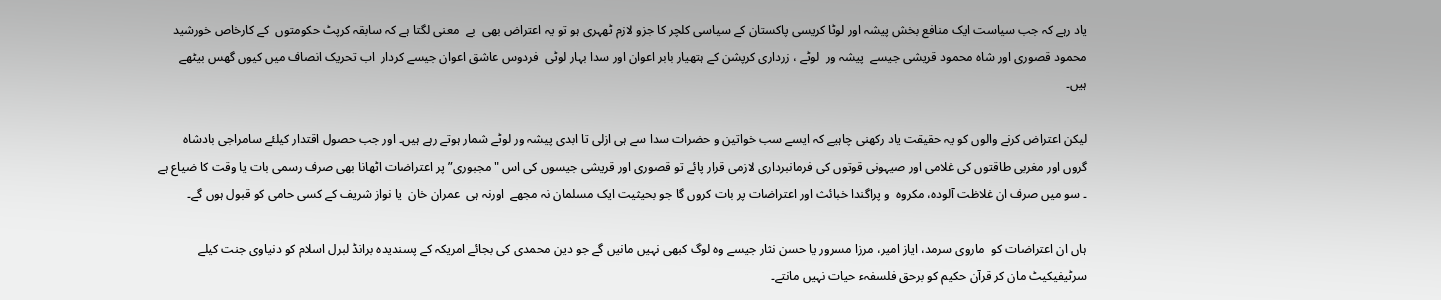یاد رہے کہ جب سیاست ایک منافع بخش پیشہ اور لوٹا کریسی پاکستان کے سیاسی کلچر کا جزو لازم ٹھہری ہو تو یہ اعتراض بھی  بے  معنی لگتا ہے کہ سابقہ کرپٹ حکومتوں  کے کارخاص خورشید محمود قصوری اور شاہ محمود قریشی جیسے  پیشہ ور  لوٹے ، زرداری کرپشن کے ہتھیار بابر اعوان اور سدا بہار لوٹی  فردوس عاشق اعوان جیسے کردار  اب تحریک انصاف میں کیوں گھس بیٹھے ہیں۔

لیکن اعتراض کرنے والوں کو یہ حقیقت یاد رکھنی چاہیے کہ ایسے سب خواتین و حضرات سدا سے ہی ازلی تا ابدی پیشہ ور لوٹے شمار ہوتے رہے ہیں۔ اور جب حصول اقتدار کیلئے سامراجی بادشاہ گروں اور مغربی طاقتوں کی غلامی اور صیہونی قوتوں کی فرمانبرداری لازمی قرار پائے تو قصوری اور قریشی جیسوں کی اس "مجبوری” پر اعتراضات اٹھانا بھی صرف رسمی بات یا وقت کا ضیاع ہے ۔ سو میں صرف ان غلاظت آلودہ، مکروہ  و پراگندا خبائث اور اعتراضات پر بات کروں گا جو بحیثیت ایک مسلمان نہ مجھے  اورنہ ہی  عمران خان  یا نواز شریف کے کسی حامی کو قبول ہوں گے۔

ہاں ان اعتراضات کو  ماروی سرمد، ایاز امیر، مرزا مسرور یا حسن نثار جیسے وہ لوگ کبھی نہیں مانیں گے جو دین محمدی کی بجائے امریکہ کے پسندیدہ برانڈ لبرل اسلام کو دنیاوی جنت کیلے سرٹیفیکیٹ مان کر قرآن حکیم کو برحق فلسفہء حیات نہیں مانتے۔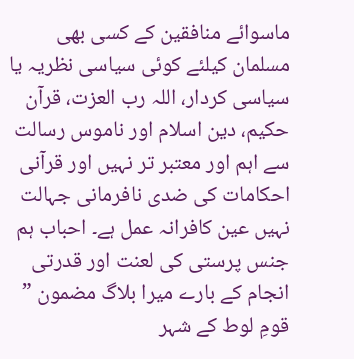ماسوائے منافقین کے کسی بھی مسلمان کیلئے کوئی سیاسی نظریہ یا سیاسی کردار، اللہ رب العزت، قرآن حکیم، دین اسلام اور ناموس رسالت سے اہم اور معتبر تر نہیں اور قرآنی احکامات کی ضدی نافرمانی جہالت نہیں عین کافرانہ عمل ہے۔ احباب ہم جنس پرستی کی لعنت اور قدرتی انجام کے بارے میرا بلاگ مضمون ” قومِ لوط کے شہر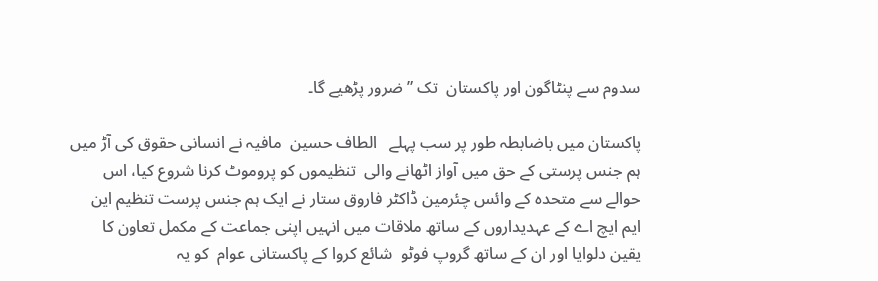سدوم سے پنٹاگون اور پاکستان  تک ” ضرور پڑھیے گا۔

پاکستان میں باضابطہ طور پر سب پہلے   الطاف حسین  مافیہ نے انسانی حقوق کی آڑ میں ہم جنس پرستی کے حق میں آواز اٹھانے والی  تنظیموں کو پروموٹ کرنا شروع کیا، اس حوالے سے متحدہ کے وائس چئرمین ڈاکٹر فاروق ستار نے ایک ہم جنس پرست تنظیم این ایم ایچ اے کے عہدیداروں کے ساتھ ملاقات میں انہیں اپنی جماعت کے مکمل تعاون کا یقین دلوایا اور ان کے ساتھ گروپ فوٹو  شائع کروا کے پاکستانی عوام  کو یہ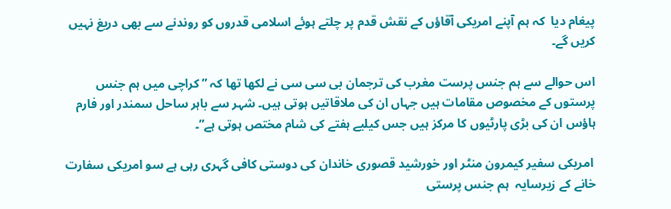پیغام دیا  کہ ہم آپنے امریکی آقاؤں کے نقش قدم پر چلتے ہوئے اسلامی قدروں کو روندنے سے بھی دریغ نہیں کریں گے۔

اس حوالے سے ہم جنس پرست مغرب کی ترجمان بی سی سی نے لکھا تھا کہ ” کراچی میں ہم جنس پرستوں کے مخصوص مقامات ہیں جہاں ان کی ملاقاتیں ہوتی ہیں۔ شہر سے باہر ساحل سمندر اور فارم ہاؤس ان کی بڑی پارٹیوں کا مرکز ہیں جس کیلیے ہفتے کی شام مختص ہوتی ہے”۔

 امریکی سفیر کیمرون منٹر اور خورشید قصوری خاندان کی دوستی کافی گہری رہی ہے سو امریکی سفارت خانے کے زیرسایہ  ہم جنس پرستی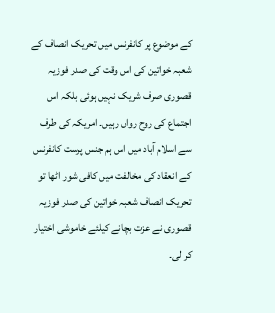کے موضوع پر کانفرنس میں تحریک انصاف کے شعبہ خواتین کی اس وقت کی صدر فوزیہ قصوری صرف شریک نہیں ہوئی بلکہ اس  اجتماع کی روح رواں رہیں۔ امریکہ کی طرف سے اسلام آباد میں اس ہم جنس پرست کانفرنس کے انعقاد کی مخالفت میں کافی شور اٹھا تو تحریک انصاف شعبہ خواتین کی صدر فوزیہ قصوری نے عزت بچانے کیلئے خاموشی اختیار کر لی۔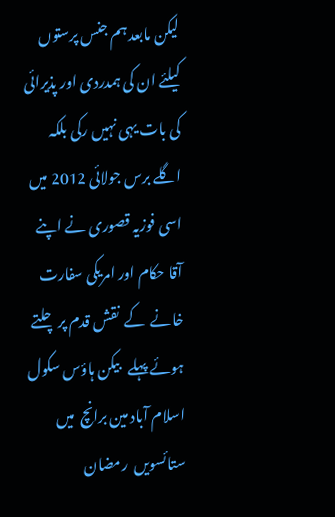لیکن مابعد ہم جنس پرستوں کیلئے ان کی ہمدردی اور پذیرائی کی بات یہی نہیں رکی بلکہ اگلے برس جولائی 2012 میں اسی فوزیہ قصوری نے اپنے آقا حکام اور امريکی سفارت خانے  کے  نقش قدم پر چلتے ہوئے پہلے   بیکن ہاؤس سکول  اسلام آباد مین برانچ  میں  ستائسویں  رمضان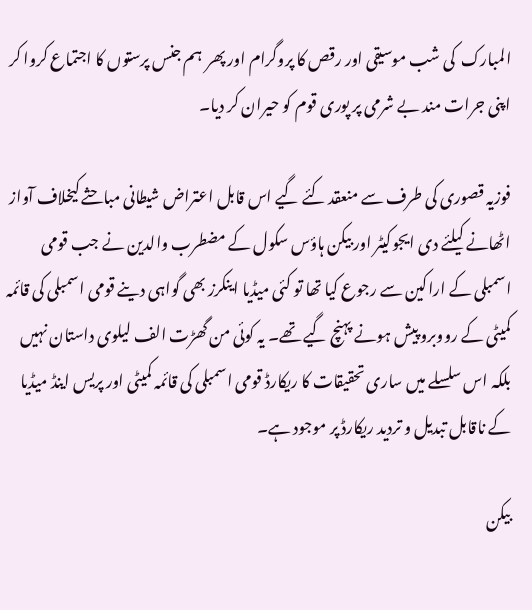المبارک  کی شب موسیقی اور رقص کا پروگرام اور پھر  ہم جنس پرستوں کا اجتماع کروا کر اپنی جرات مند بے شرمی پر پوری قوم کو حیران کر دیا۔

فوزیہ قصوری کی طرف سے منعقد کئے گیے اس قابل اعتراض شیطانی مباحثے کیخلاف آواز اٹھانے کیلئے دی ایجوکیٹر اور بیکن ہاؤس سکول کے مضطرب والدین نے جب قومی اسمبلی کے اراکین سے رجوع کیا تھا تو کئی میڈیا اینکرز بھی گواہی دینے قومی اسمبلی کی قائمہ کمیٹی کے رووبرو پیش ہونے پہنچ گیے تھے۔ یہ کوئی من گھڑت الف لیلوی داستان نہیں بلکہ اس سلسلے میں ساری تحقیقات کا ریکارڈ قومی اسمبلی کی قائمہ کمیٹی اور پریس اینڈ میڈیا کے ناقابل تبدیل و تردید ریکارڈ پر موجود ہے۔

بیکن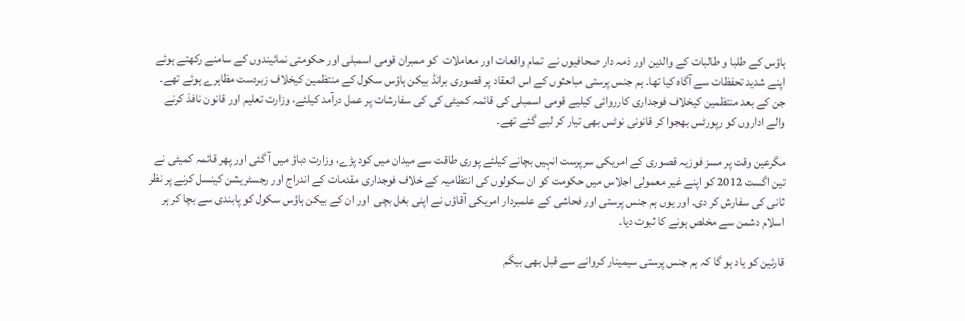ہاؤس کے طلبا و طالبات کے والدین اور ذمہ دار صحافیوں نے  تمام واقعات اور معاملات  کو ممبران قومی اسمبلی اور حکومتی نمائیندوں کے سامنے رکھتے ہوئے اپنے شدید تحفظات سے آگاہ کیا تھا۔ ہم جنس پرستی مباحثوں کے اس انعقاد پر قصوری برانڈ بیکن ہاؤس سکول کے منتظمین کیخلاف زبردست مظاہرے ہوئے تھے۔ جن کے بعد منتظمین کیخلاف فوجداری کارروائی کیلیے قومی اسمبلی کی قائمہ کمیٹی کی کی سفارشات پر عمل درآمد کیلئے، وزارت تعلیم اور قانون نافذ کرنے والے اداروں کو رپورٹس بھجوا کر قانونی نوٹس بھی تیار کر لیے گئے تھے۔

مگرعین وقت پر مسز فوزیہ قصوری کے امریکی سرپرست انہیں بچانے کیلئے پوری طاقت سے میدان میں کود پڑے، وزارت دباؤ میں آ گئی اور پھر قائمہ کمیٹی نے تین اگست 2012 کو اپنے غیر معمولی اجلاس میں حکومت کو ان سکولوں کی انتظامیہ کے خلاف فوجداری مقدمات کے اندراج اور رجسٹریشن کینسل کرنے پر نظر ثانی کی سفارش کر دی۔ اور یوں ہم جنس پرستی اور فحاشی کے علمبردار امریکی آقاؤں نے اپنی بغل بچی  اور ان کے بیکن ہاؤس سکول کو پابندی سے بچا کر ہر اسلام دشمن سے مخلص ہونے کا ثبوت دیا۔

قارئین کو یاد ہو گا کہ ہم جنس پرستی سیمینار کروانے سے قبل بھی بیگم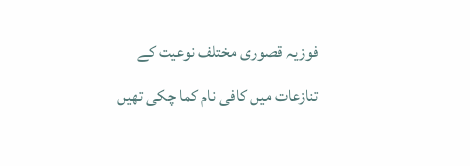فوزیہ قصوری مختلف نوعیت کے تنازعات میں کافی نام کما چکی تھیں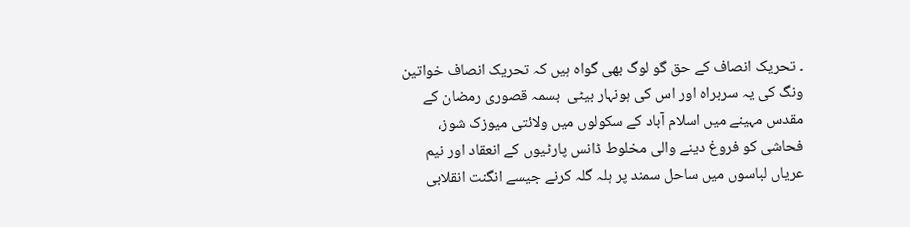۔ تحریک انصاف کے حق گو لوگ بھی گواہ ہیں کہ تحریک انصاف خواتین ونگ کی یہ سربراہ اور اس کی ہونہار بیٹی  بسمہ قصوری رمضان کے مقدس مہینے میں اسلام آباد کے سکولوں میں ولائتی میوزک شوز، فحاشی کو فروغ دینے والی مخلوط ڈانس پارٹیوں کے انعقاد اور نیم عریاں لباسوں میں ساحل سمند پر ہلہ گلہ کرنے جیسے انگنت انقلابی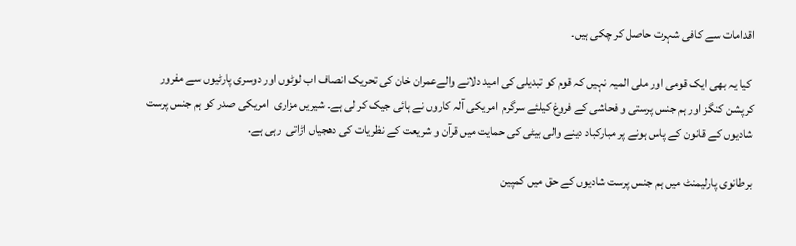اقدامات سے کافی شہرت حاصل کر چکی ہیں۔

 کیا یہ بھی ایک قومی اور ملی المیہ نہیں کہ قوم کو تبدیلی کی امید دلانے والےعمران خان کی تحریک انصاف اب لوٹوں اور دوسری پارٹیوں سے مفرور کرپشن کنگز اور ہم جنس پرستی و فحاشی کے فروغ کیلئے سرگرم  امریکی آلہ کاروں نے ہائی جیک کر لی ہے۔ شیریں مزاری  امریکی صدر کو ہم جنس پرست شادیوں کے قانون کے پاس ہونے پر مبارکباد دینے والی بیٹی کی حمایت میں قرآن و شریعت کے نظریات کی دھجیاں اڑاتی  رہی ہے.

برطانوی پارلیمنٹ میں ہم جنس پرست شادیوں کے حق میں کمپین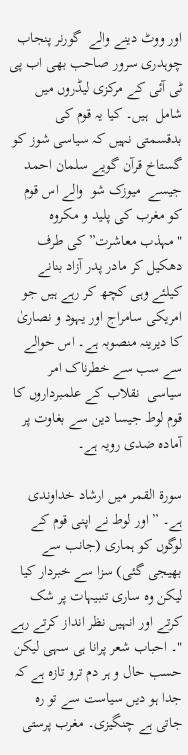اور ووٹ دینے والے  گورنر پنجاب چوہدری سرور صاحب بھی اب پی ٹی آئی کے مرکزی لیڈروں میں شامل  ہیں۔ کیا یہ قوم کی بدقسمتی نہیں کہ سیاسی شوز کو گستاخ قرآن گویے سلمان احمد جیسے  میوزک شو  والے اس قوم کو مغرب کی پلید و مکروہ "مہذب معاشرت” کی طرف دھکیل کر مادر پدر آزاد بنانے کیلئے وہی کچھ کر رہے ہیں جو امریکی سامراج اور یہود و نصاریٰ کا دیرینہ منصوبہ ہے۔ اس حوالے سے سب سے خطرناک امر  سیاسی  نقلاب کے علمبرداروں کا قوم لوط جیسا دین سے بغاوت پر آمادہ ضدی رویہ ہے۔

سورۃ القمر میں ارشاد خداوندی ہے۔ ” اور لوط نے اپنی قوم کے لوگوں کو ہماری (جانب سے بھیجی گئی) سزا سے خبردار کیا لیکن وہ ساری تنبیہات پر شک کرتے اور انہیں نظر انداز کرتے رہے "۔ احباب شعر پرانا ہی سہی لیکن حسب حال و ہر دم ترو تازہ ہے کہ جدا ہو دیں سیاست سے تو رہ جاتی ہے چنگیزی۔ مغرب پرستی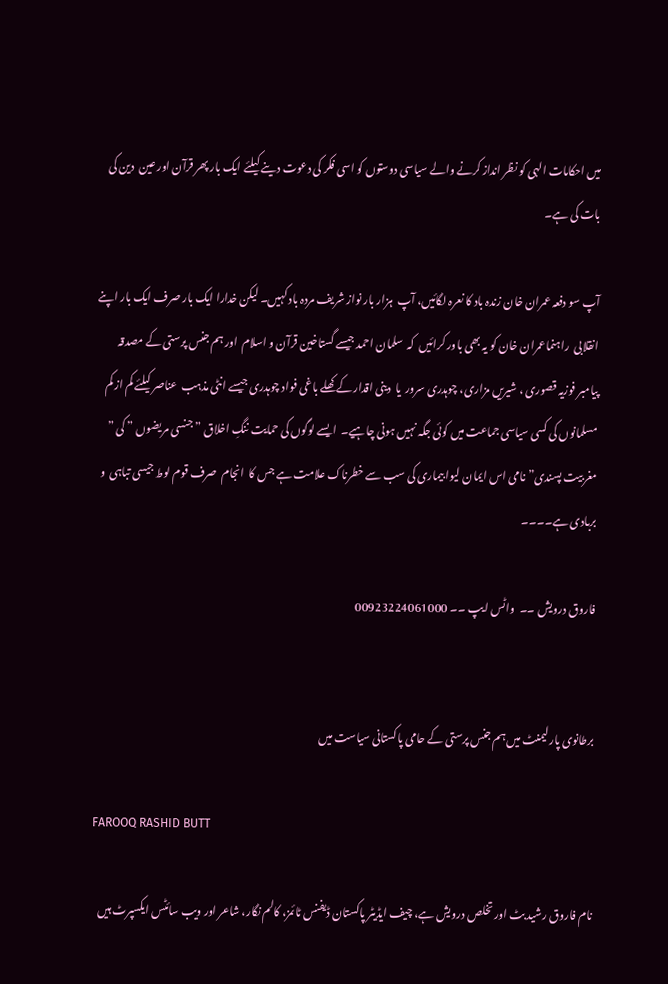میں احکامات الہی کو نظر انداز کرنے والے سیاسی دوستوں کو اسی فکر کی دعوت دینے کیلئے ایک بار پھر قرآن اور عین  دین کی بات کی ہے۔

آپ سو دفعہ عمران خان زندہ باد کا نعرہ لگائیں، آپ  ہزار بار نواز شریف مردہ باد کہیں۔ لیکن خدارا ایک بار صرف ایک بار اپنے انقلابی  راہنماعمران خان کو یہ بھی باور کرائیں  کہ  سلمان احمد جیسے گستاخین قرآن و اسلام  اور ہم جنس پرستی کے مصدقہ پیامبر فوزیہ قصوری ، شیریں مزاری، چوہدری سرور  یا  دینی اقدار کے کھلے باغی فواد چوہدری جیسے انٹی مذہب  عناصر کیلئے کم از کم مسلمانوں کی کسی سیاسی جماعت میں کوئی جگہ نہیں ہونی چاہیے۔  ایسے لوگوں کی حمایت ننگِ اخلاق ” جنسی مریضوں ” کی ” مغربیت پسندی” نامی اس ایمان لیوا بیماری کی سب سے خطرناک علامت ہے جس کا  انجام  صرف قوم لوط جیسی تباہی  و بربادی ہے۔۔۔۔

فاروق درویش ۔۔  واٹس ایپ ۔۔ 00923224061000


برطانوی پارلیمنٹ میں ہم جنس پرستی کے حامی پاکستانی سیاست میں

FAROOQ RASHID BUTT

نام فاروق رشید بٹ اور تخلص درویش ہے، چیف ایڈیٹر پاکستان ڈیفنس ٹائمز، کالم نگار، شاعر اور ویب سائٹس ایکسپرٹ ہیں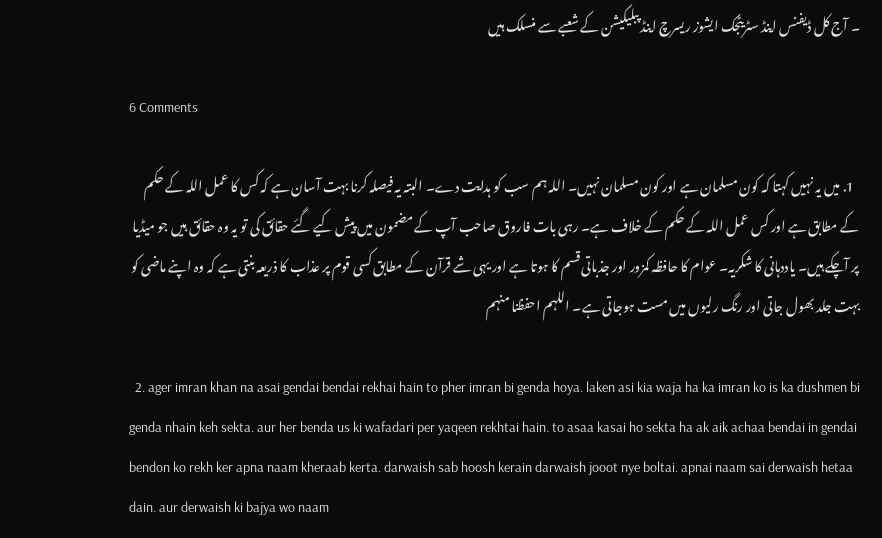۔ آج کل ڈیفنس اینڈ سٹریٹجک ایشوز ریسرچ اینڈ پبلیکیشن کے شعبے سے منسلک ہیں

6 Comments

  1. میں یہ نہیں کہتا کہ کون مسلمان ہے اور کون مسلمان نہیں۔ اللہ ہم سب کو ہدایت دے۔ البتہ یہ فیصلہ کرنا بہت آسان ہے کہ کس کا عمل اللہ کے حکم کے مطابق ہے اور کس عمل اللہ کے حکم کے خلاف ہے۔ رہی بات فاروق صاحب آپ کے مضمون میں پیش کیے گئے حقائق کی تو یہ وہ حقائق ہیں جو میڈیا پر آچکے ہیں۔ یاددہانی کا شکریہ۔ عوام کا حافظہ کمزور اور جذباتی قسم کا ہوتا ہے اور یہی شے قرآن کے مطابق کسی قوم پر عذاب کا ذریعہ بنتی ہے کہ وہ اپنے ماضی کو بہت جلد بھول جاتی اور رنگ رلیوں میں مست ہوجاتی ہے۔ اللہم احفظنا منہم

  2. ager imran khan na asai gendai bendai rekhai hain to pher imran bi genda hoya. laken asi kia waja ha ka imran ko is ka dushmen bi genda nhain keh sekta. aur her benda us ki wafadari per yaqeen rekhtai hain. to asaa kasai ho sekta ha ak aik achaa bendai in gendai bendon ko rekh ker apna naam kheraab kerta. darwaish sab hoosh kerain darwaish jooot nye boltai. apnai naam sai derwaish hetaa dain. aur derwaish ki bajya wo naam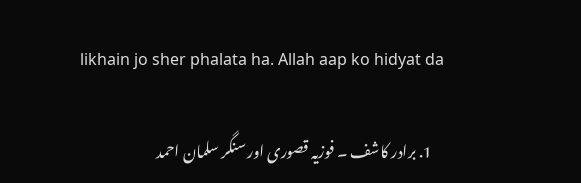likhain jo sher phalata ha. Allah aap ko hidyat da

    1. برادر کاشف ۔ فوزیہ قصوری اور سنگر سلمان احمد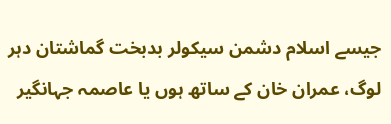جیسے اسلام دشمن سیکولر بدبخت گماشتان دہر لوگ، عمران خان کے ساتھ ہوں یا عاصمہ جہانگیر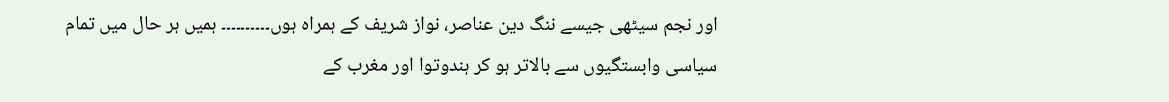اور نجم سیٹھی جیسے ننگ دین عناصر، نواز شریف کے ہمراہ ہوں۔۔۔۔۔۔۔۔۔۔ ہمیں ہر حال میں تمام سیاسی وابستگیوں سے بالاتر ہو کر ہندوتوا اور مغرب کے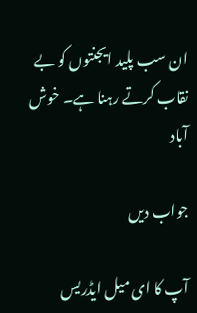ان سب پلید ایجنتوں کو بے نقاب کرتے رہنا ہے۔ خوش آباد

جواب دیں

آپ کا ای میل ایڈریس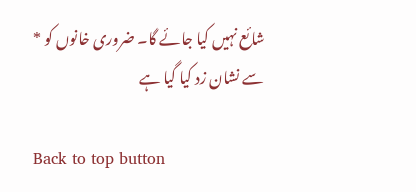شائع نہیں کیا جائے گا۔ ضروری خانوں کو * سے نشان زد کیا گیا ہے

Back to top button